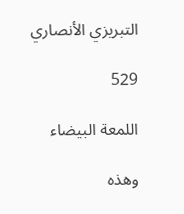التبريزي الأنصاري

529

اللمعة البيضاء

وهذه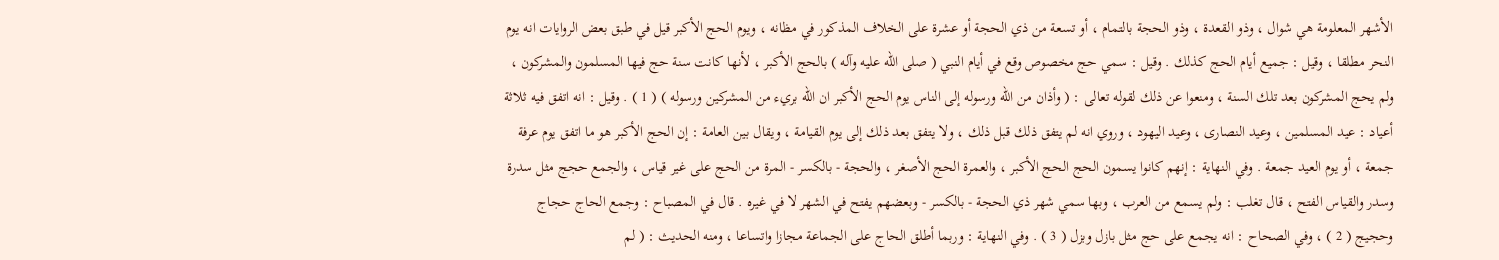الأشهر المعلومة هي شوال ، وذو القعدة ، وذو الحجة بالتمام ، أو تسعة من ذي الحجة أو عشرة على الخلاف المذكور في مظانه ، ويوم الحج الأكبر قيل في طبق بعض الروايات انه يوم النحر مطلقا ، وقيل : جميع أيام الحج كذلك . وقيل : سمي حج مخصوص وقع في أيام النبي ( صلى الله عليه وآله ) بالحج الأكبر ، لأنها كانت سنة حج فيها المسلمون والمشركون ، ولم يحج المشركون بعد تلك السنة ، ومنعوا عن ذلك لقوله تعالى : ( وأذان من الله ورسوله إلى الناس يوم الحج الأكبر ان الله بريء من المشركين ورسوله ) ( 1 ) . وقيل : انه اتفق فيه ثلاثة أعياد : عيد المسلمين ، وعيد النصارى ، وعيد اليهود ، وروي انه لم يتفق ذلك قبل ذلك ، ولا يتفق بعد ذلك إلى يوم القيامة ، ويقال بين العامة : إن الحج الأكبر هو ما اتفق يوم عرفة جمعة ، أو يوم العيد جمعة . وفي النهاية : إنهم كانوا يسمون الحج الحج الأكبر ، والعمرة الحج الأصغر ، والحجة - بالكسر - المرة من الحج على غير قياس ، والجمع حجج مثل سدرة وسدر والقياس الفتح ، قال تغلب : ولم يسمع من العرب ، وبها سمي شهر ذي الحجة - بالكسر - وبعضهم يفتح في الشهر لا في غيره . قال في المصباح : وجمع الحاج حجاج وحجيج ( 2 ) ، وفي الصحاح : انه يجمع على حج مثل بازل وبزل ( 3 ) . وفي النهاية : وربما أطلق الحاج على الجماعة مجازا واتساعا ، ومنه الحديث : ( لم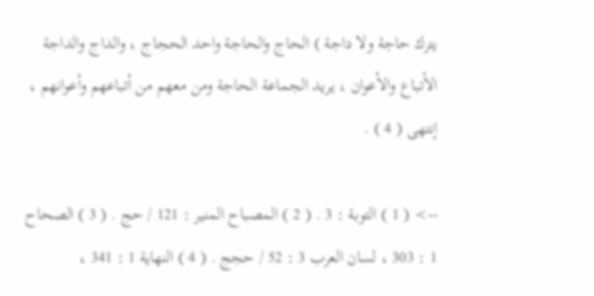يترك حاجة ولا داجة ) الحاج والحاجة واحد الحجاج ، والداج والداجة الأتباع والأعوان ، يريد الجماعة الحاجة ومن معهم من أتباعهم وأعوانهم ، إنتهى ( 4 ) .

--> ( 1 ) التوبة : 3 . ( 2 ) المصباح المنير : 121 / حج . ( 3 ) الصحاح 1 : 303 ، لسان العرب 3 : 52 / حجج . ( 4 ) النهاية 1 : 341 ،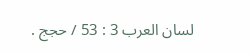لسان العرب 3 : 53 / حجج .